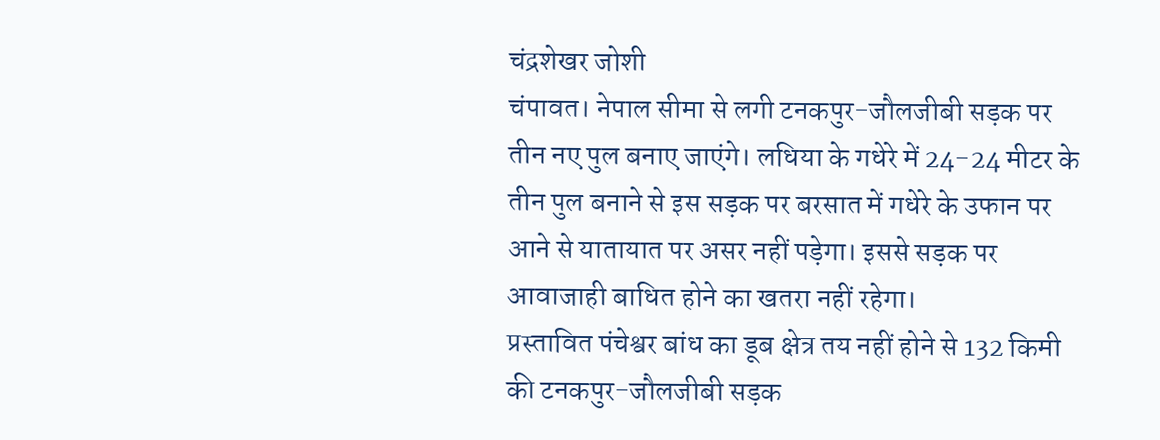चंद्रशेखर जोशी
चंपावत। नेपाल सीमा से लगी टनकपुर-जौलजीबी सड़क पर तीन नए पुल बनाए जाएंगे। लधिया के गधेरे में 24-24 मीटर के तीन पुल बनाने से इस सड़क पर बरसात में गधेरे के उफान पर आने से यातायात पर असर नहीं पड़ेगा। इससे सड़क पर आवाजाही बाधित होने का खतरा नहीं रहेगा।
प्रस्तावित पंचेश्वर बांध का डूब क्षेत्र तय नहीं होने से 132 किमी की टनकपुर-जौलजीबी सड़क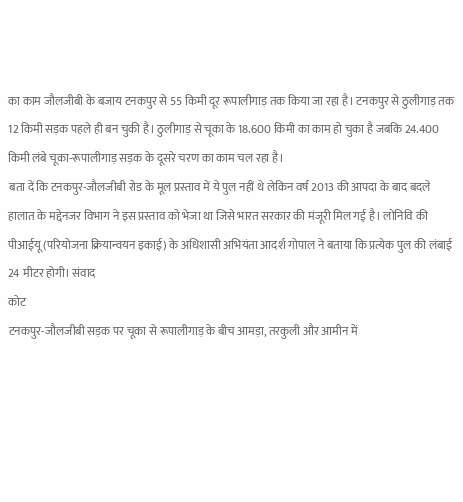का काम जौलजीबी के बजाय टनकपुर से 55 किमी दूर रूपालीगाड़ तक किया जा रहा है। टनकपुर से ठुलीगाड़ तक 12 किमी सड़क पहले ही बन चुकी है। ठुलीगाड़ से चूका के 18.600 किमी का काम हो चुका है जबकि 24.400 किमी लंबे चूका-रूपालीगाड़ सड़क के दूसरे चरण का काम चल रहा है।
बता दें कि टनकपुर-जौलजीबी रोड के मूल प्रस्ताव में ये पुल नहीं थे लेकिन वर्ष 2013 की आपदा के बाद बदले हालात के मद्देनजर विभाग ने इस प्रस्ताव को भेजा था जिसे भारत सरकार की मंजूरी मिल गई है। लोनिवि की पीआईयू (परियोजना क्रियान्वयन इकाई) के अधिशासी अभियंता आदर्श गोपाल ने बताया कि प्रत्येक पुल की लंबाई 24 मीटर होगी। संवाद
कोट
टनकपुर-जौलजीबी सड़क पर चूका से रूपालीगाड़ के बीच आमड़ा, तरकुली और आमीन में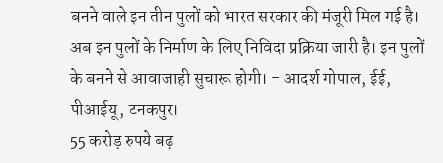बनने वाले इन तीन पुलों को भारत सरकार की मंजूरी मिल गई है। अब इन पुलों के निर्माण के लिए निविदा प्रक्रिया जारी है। इन पुलों के बनने से आवाजाही सुचारू होगी। - आदर्श गोपाल, ईई, पीआईयू, टनकपुर।
55 करोड़ रुपये बढ़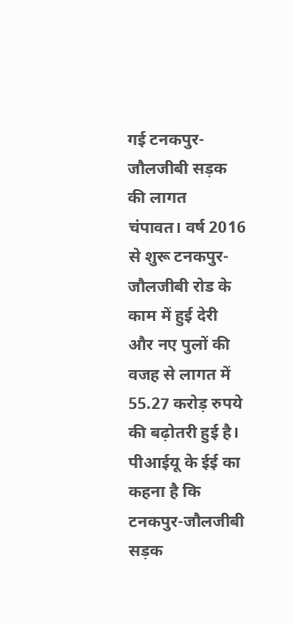गई टनकपुर-जौलजीबी सड़क की लागत
चंपावत। वर्ष 2016 से शुरू टनकपुर-जौलजीबी रोड के काम में हुई देरी और नए पुलों की वजह से लागत में 55.27 करोड़ रुपये की बढ़ोतरी हुई है। पीआईयू के ईई का कहना है कि टनकपुर-जौलजीबी सड़क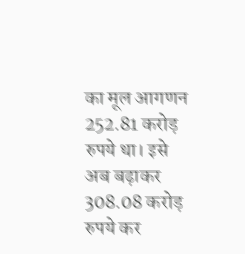का मूल आगणन 252.81 करोड़ रुपये था। इसे अब बढ़ाकर 308.08 करोड़ रुपये कर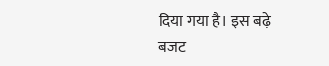दिया गया है। इस बढ़े बजट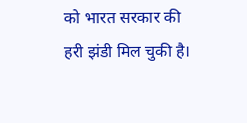को भारत सरकार की हरी झंडी मिल चुकी है।